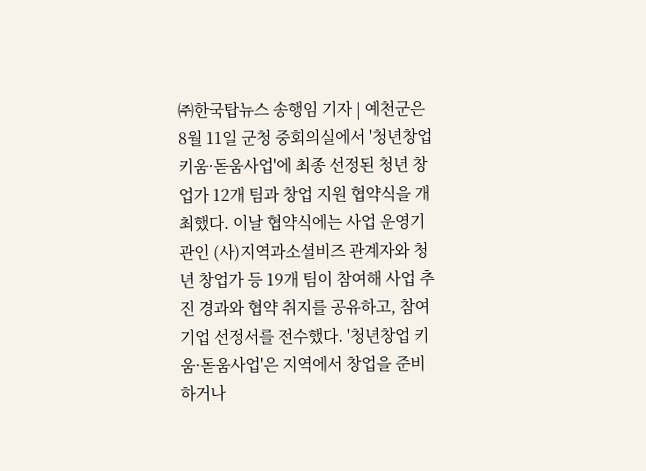㈜한국탑뉴스 송행임 기자 | 예천군은 8월 11일 군청 중회의실에서 '청년창업 키움·돋움사업'에 최종 선정된 청년 창업가 12개 팀과 창업 지원 협약식을 개최했다. 이날 협약식에는 사업 운영기관인 (사)지역과소셜비즈 관계자와 청년 창업가 등 19개 팀이 참여해 사업 추진 경과와 협약 취지를 공유하고, 참여기업 선정서를 전수했다. '청년창업 키움·돋움사업'은 지역에서 창업을 준비하거나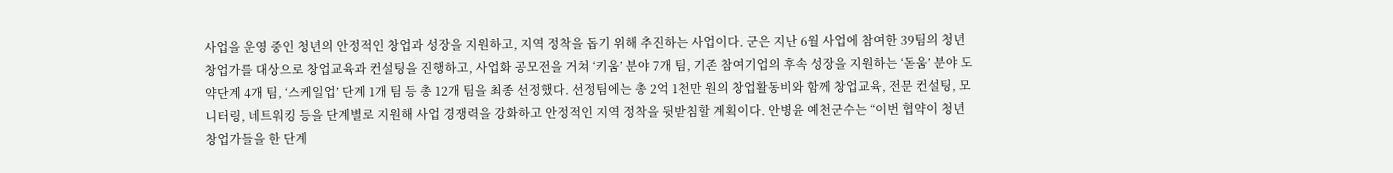사업을 운영 중인 청년의 안정적인 창업과 성장을 지원하고, 지역 정착을 돕기 위해 추진하는 사업이다. 군은 지난 6월 사업에 참여한 39팀의 청년 창업가를 대상으로 창업교육과 컨설팅을 진행하고, 사업화 공모전을 거쳐 ‘키움’ 분야 7개 팀, 기존 참여기업의 후속 성장을 지원하는 ‘돋움’ 분야 도약단계 4개 팀, ‘스케일업’ 단계 1개 팀 등 총 12개 팀을 최종 선정했다. 선정팀에는 총 2억 1천만 원의 창업활동비와 함께 창업교육, 전문 컨설팅, 모니터링, 네트워킹 등을 단계별로 지원해 사업 경쟁력을 강화하고 안정적인 지역 정착을 뒷받침할 계획이다. 안병윤 예천군수는 “이번 협약이 청년 창업가들을 한 단계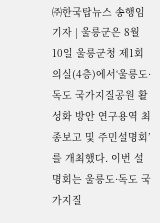㈜한국탑뉴스 송행임 기자 | 울릉군은 8월 10일 울릉군청 제1회의실(4층)에서‘울릉도·독도 국가지질공원 활성화 방안 연구용역 최종보고 및 주민설명회’를 개최했다. 이번 설명회는 울릉도·독도 국가지질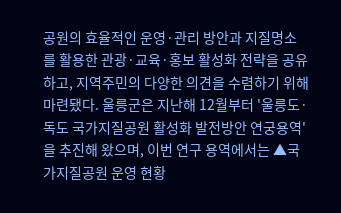공원의 효율적인 운영·관리 방안과 지질명소를 활용한 관광·교육·홍보 활성화 전략을 공유하고, 지역주민의 다양한 의견을 수렴하기 위해 마련됐다. 울릉군은 지난해 12월부터 '울릉도·독도 국가지질공원 활성화 발전방안 연궁용역'을 추진해 왔으며, 이번 연구 용역에서는 ▲국가지질공원 운영 현황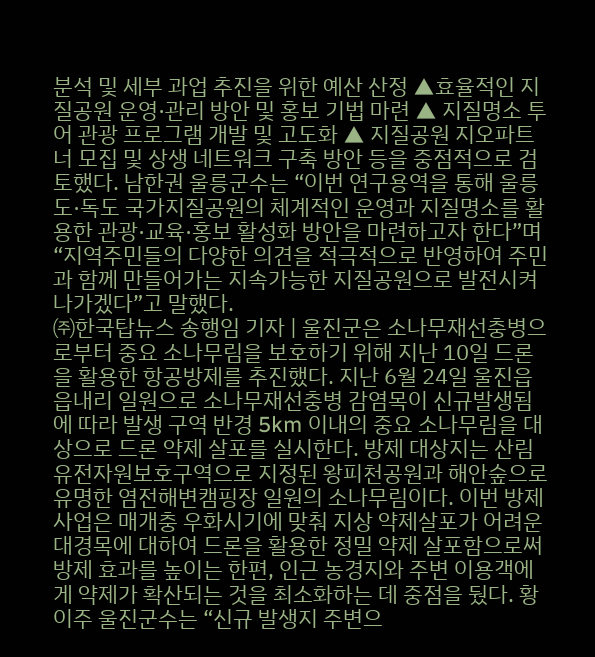분석 및 세부 과업 추진을 위한 예산 산정 ▲효율적인 지질공원 운영·관리 방안 및 홍보 기법 마련 ▲ 지질명소 투어 관광 프로그램 개발 및 고도화 ▲ 지질공원 지오파트너 모집 및 상생 네트워크 구축 방안 등을 중점적으로 검토했다. 남한권 울릉군수는 “이번 연구용역을 통해 울릉도·독도 국가지질공원의 체계적인 운영과 지질명소를 활용한 관광·교육·홍보 활성화 방안을 마련하고자 한다”며 “지역주민들의 다양한 의견을 적극적으로 반영하여 주민과 함께 만들어가는 지속가능한 지질공원으로 발전시켜 나가겠다”고 말했다.
㈜한국탑뉴스 송행임 기자 | 울진군은 소나무재선충병으로부터 중요 소나무림을 보호하기 위해 지난 10일 드론을 활용한 항공방제를 추진했다. 지난 6월 24일 울진읍 읍내리 일원으로 소나무재선충병 감염목이 신규발생됨에 따라 발생 구역 반경 5km 이내의 중요 소나무림을 대상으로 드론 약제 살포를 실시한다. 방제 대상지는 산림유전자원보호구역으로 지정된 왕피천공원과 해안숲으로 유명한 염전해변캠핑장 일원의 소나무림이다. 이번 방제사업은 매개충 우화시기에 맞춰 지상 약제살포가 어려운 대경목에 대하여 드론을 활용한 정밀 약제 살포함으로써 방제 효과를 높이는 한편, 인근 농경지와 주변 이용객에게 약제가 확산되는 것을 최소화하는 데 중점을 뒀다. 황이주 울진군수는 “신규 발생지 주변으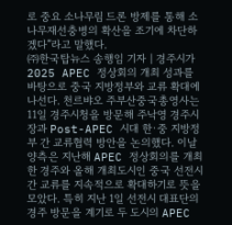로 중요 소나무림 드론 방제를 통해 소나무재선충병의 확산을 조기에 차단하겠다”라고 말했다.
㈜한국탑뉴스 송행임 기자 | 경주시가 2025 APEC 정상회의 개최 성과를 바탕으로 중국 지방정부와 교류 확대에 나선다. 천르뱌오 주부산중국총영사는 11일 경주시청을 방문해 주낙영 경주시장과 Post-APEC 시대 한·중 지방정부 간 교류협력 방안을 논의했다. 이날 양측은 지난해 APEC 정상회의를 개최한 경주와 올해 개최도시인 중국 선전시 간 교류를 지속적으로 확대하기로 뜻을 모았다. 특히 지난 1일 선전시 대표단의 경주 방문을 계기로 두 도시의 APEC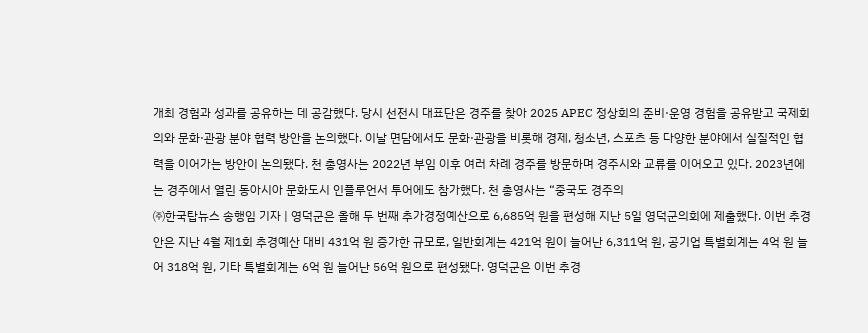개최 경험과 성과를 공유하는 데 공감했다. 당시 선전시 대표단은 경주를 찾아 2025 APEC 정상회의 준비·운영 경험을 공유받고 국제회의와 문화·관광 분야 협력 방안을 논의했다. 이날 면담에서도 문화·관광을 비롯해 경제, 청소년, 스포츠 등 다양한 분야에서 실질적인 협력을 이어가는 방안이 논의됐다. 천 총영사는 2022년 부임 이후 여러 차례 경주를 방문하며 경주시와 교류를 이어오고 있다. 2023년에는 경주에서 열린 동아시아 문화도시 인플루언서 투어에도 참가했다. 천 총영사는 “중국도 경주의
㈜한국탑뉴스 송행임 기자 | 영덕군은 올해 두 번째 추가경정예산으로 6,685억 원을 편성해 지난 5일 영덕군의회에 제출했다. 이번 추경안은 지난 4월 제1회 추경예산 대비 431억 원 증가한 규모로, 일반회계는 421억 원이 늘어난 6,311억 원, 공기업 특별회계는 4억 원 늘어 318억 원, 기타 특별회계는 6억 원 늘어난 56억 원으로 편성됐다. 영덕군은 이번 추경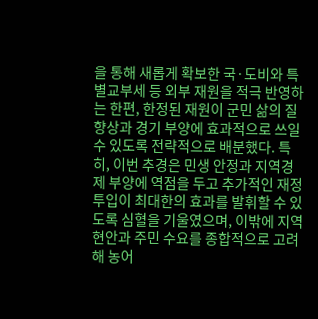을 통해 새롭게 확보한 국·도비와 특별교부세 등 외부 재원을 적극 반영하는 한편, 한정된 재원이 군민 삶의 질 향상과 경기 부양에 효과적으로 쓰일 수 있도록 전략적으로 배분했다. 특히, 이번 추경은 민생 안정과 지역경제 부양에 역점을 두고 추가적인 재정 투입이 최대한의 효과를 발휘할 수 있도록 심혈을 기울였으며, 이밖에 지역 현안과 주민 수요를 종합적으로 고려해 농어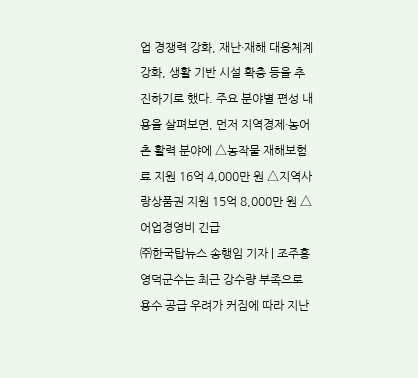업 경쟁력 강화, 재난·재해 대응체계 강화, 생활 기반 시설 확충 등을 추진하기로 했다. 주요 분야별 편성 내용을 살펴보면, 먼저 지역경제·농어촌 활력 분야에 △농작물 재해보험료 지원 16억 4,000만 원 △지역사랑상품권 지원 15억 8,000만 원 △어업경영비 긴급
㈜한국탑뉴스 송행임 기자 | 조주홍 영덕군수는 최근 강수량 부족으로 용수 공급 우려가 커짐에 따라 지난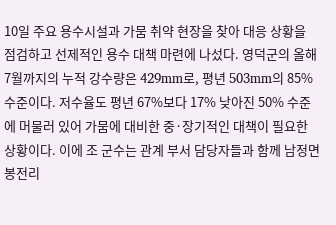10일 주요 용수시설과 가뭄 취약 현장을 찾아 대응 상황을 점검하고 선제적인 용수 대책 마련에 나섰다. 영덕군의 올해 7월까지의 누적 강수량은 429mm로, 평년 503mm의 85% 수준이다. 저수율도 평년 67%보다 17% 낮아진 50% 수준에 머물러 있어 가뭄에 대비한 중·장기적인 대책이 필요한 상황이다. 이에 조 군수는 관계 부서 담당자들과 함께 남정면 봉전리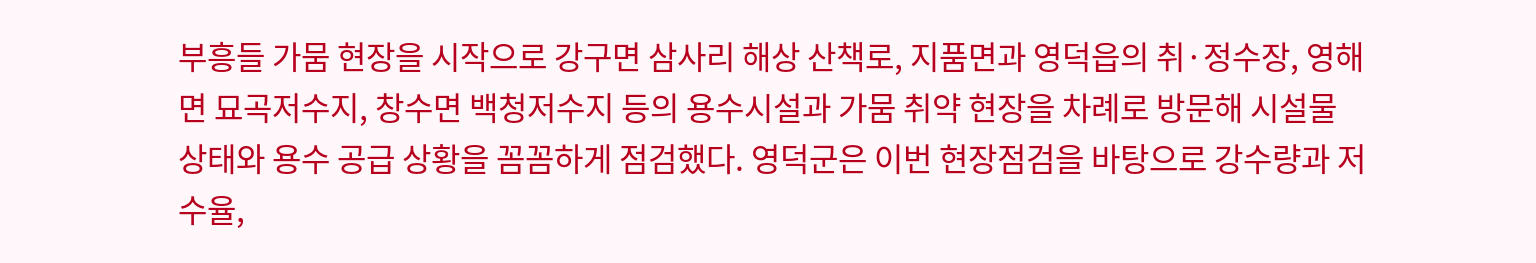부흥들 가뭄 현장을 시작으로 강구면 삼사리 해상 산책로, 지품면과 영덕읍의 취·정수장, 영해면 묘곡저수지, 창수면 백청저수지 등의 용수시설과 가뭄 취약 현장을 차례로 방문해 시설물 상태와 용수 공급 상황을 꼼꼼하게 점검했다. 영덕군은 이번 현장점검을 바탕으로 강수량과 저수율,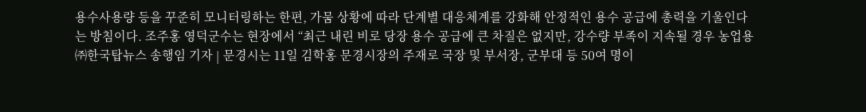용수사용량 등을 꾸준히 모니터링하는 한편, 가뭄 상황에 따라 단계별 대응체계를 강화해 안정적인 용수 공급에 총력을 기울인다는 방침이다. 조주홍 영덕군수는 현장에서 “최근 내린 비로 당장 용수 공급에 큰 차질은 없지만, 강수량 부족이 지속될 경우 농업용
㈜한국탑뉴스 송행임 기자 | 문경시는 11일 김학홍 문경시장의 주재로 국장 및 부서장, 군부대 등 50여 명이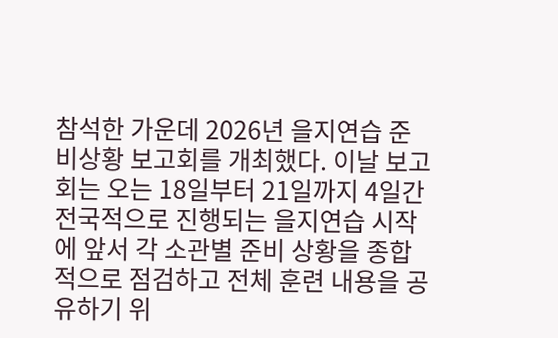참석한 가운데 2026년 을지연습 준비상황 보고회를 개최했다. 이날 보고회는 오는 18일부터 21일까지 4일간 전국적으로 진행되는 을지연습 시작에 앞서 각 소관별 준비 상황을 종합적으로 점검하고 전체 훈련 내용을 공유하기 위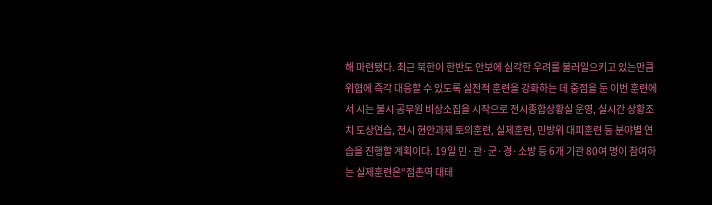해 마련됐다. 최근 북한이 한반도 안보에 심각한 우려를 불러일으키고 있는만큼 위협에 즉각 대응할 수 있도록 실전적 훈련을 강화하는 데 중점을 둔 이번 훈련에서 시는 불시 공무원 비상소집을 시작으로 전시종합상황실 운영, 실시간 상황조치 도상연습, 전시 현안과제 토의훈련, 실제훈련, 민방위 대피훈련 등 분야별 연습을 진행할 계획이다. 19일 민·관·군·경·소방 등 6개 기관 80여 명이 참여하는 실제훈련은“점촌역 대테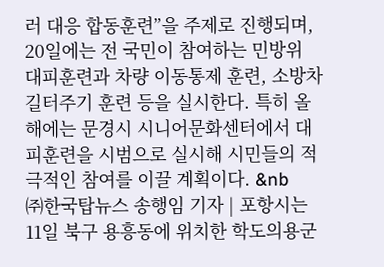러 대응 합동훈련”을 주제로 진행되며, 20일에는 전 국민이 참여하는 민방위 대피훈련과 차량 이동통제 훈련, 소방차 길터주기 훈련 등을 실시한다. 특히 올해에는 문경시 시니어문화센터에서 대피훈련을 시범으로 실시해 시민들의 적극적인 참여를 이끌 계획이다. &nb
㈜한국탑뉴스 송행임 기자 | 포항시는 11일 북구 용흥동에 위치한 학도의용군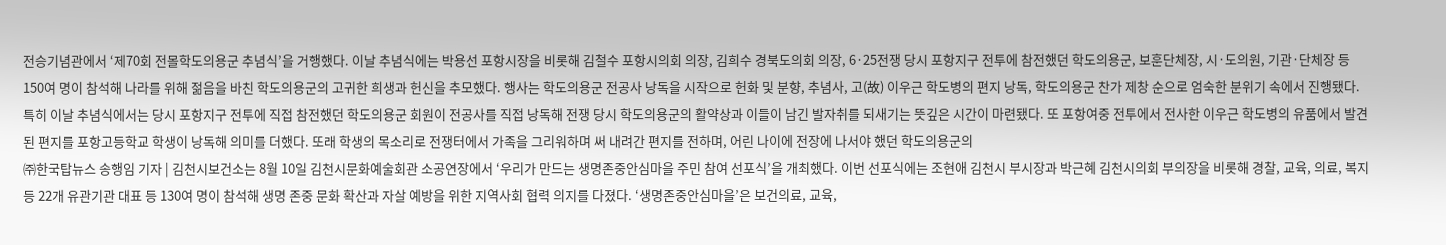전승기념관에서 ‘제70회 전몰학도의용군 추념식’을 거행했다. 이날 추념식에는 박용선 포항시장을 비롯해 김철수 포항시의회 의장, 김희수 경북도의회 의장, 6·25전쟁 당시 포항지구 전투에 참전했던 학도의용군, 보훈단체장, 시·도의원, 기관·단체장 등 150여 명이 참석해 나라를 위해 젊음을 바친 학도의용군의 고귀한 희생과 헌신을 추모했다. 행사는 학도의용군 전공사 낭독을 시작으로 헌화 및 분향, 추념사, 고(故) 이우근 학도병의 편지 낭독, 학도의용군 찬가 제창 순으로 엄숙한 분위기 속에서 진행됐다. 특히 이날 추념식에서는 당시 포항지구 전투에 직접 참전했던 학도의용군 회원이 전공사를 직접 낭독해 전쟁 당시 학도의용군의 활약상과 이들이 남긴 발자취를 되새기는 뜻깊은 시간이 마련됐다. 또 포항여중 전투에서 전사한 이우근 학도병의 유품에서 발견된 편지를 포항고등학교 학생이 낭독해 의미를 더했다. 또래 학생의 목소리로 전쟁터에서 가족을 그리워하며 써 내려간 편지를 전하며, 어린 나이에 전장에 나서야 했던 학도의용군의
㈜한국탑뉴스 송행임 기자 | 김천시보건소는 8월 10일 김천시문화예술회관 소공연장에서 ‘우리가 만드는 생명존중안심마을 주민 참여 선포식’을 개최했다. 이번 선포식에는 조현애 김천시 부시장과 박근혜 김천시의회 부의장을 비롯해 경찰, 교육, 의료, 복지 등 22개 유관기관 대표 등 130여 명이 참석해 생명 존중 문화 확산과 자살 예방을 위한 지역사회 협력 의지를 다졌다. ‘생명존중안심마을’은 보건의료, 교육,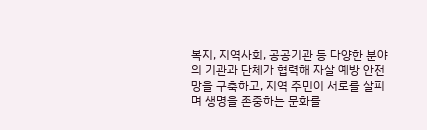복지, 지역사회, 공공기관 등 다양한 분야의 기관과 단체가 협력해 자살 예방 안전망을 구축하고, 지역 주민이 서로를 살피며 생명을 존중하는 문화를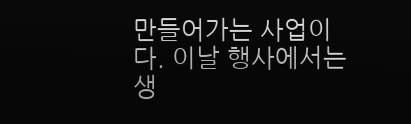만들어가는 사업이다. 이날 행사에서는 생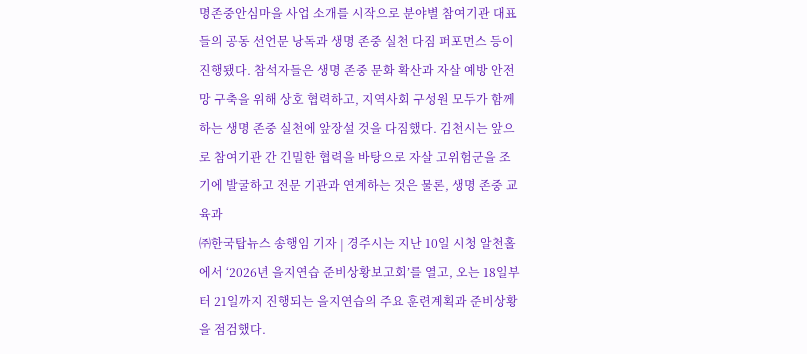명존중안심마을 사업 소개를 시작으로 분야별 참여기관 대표들의 공동 선언문 낭독과 생명 존중 실천 다짐 퍼포먼스 등이 진행됐다. 참석자들은 생명 존중 문화 확산과 자살 예방 안전망 구축을 위해 상호 협력하고, 지역사회 구성원 모두가 함께하는 생명 존중 실천에 앞장설 것을 다짐했다. 김천시는 앞으로 참여기관 간 긴밀한 협력을 바탕으로 자살 고위험군을 조기에 발굴하고 전문 기관과 연계하는 것은 물론, 생명 존중 교육과
㈜한국탑뉴스 송행임 기자 | 경주시는 지난 10일 시청 알천홀에서 ‘2026년 을지연습 준비상황보고회’를 열고, 오는 18일부터 21일까지 진행되는 을지연습의 주요 훈련계획과 준비상황을 점검했다.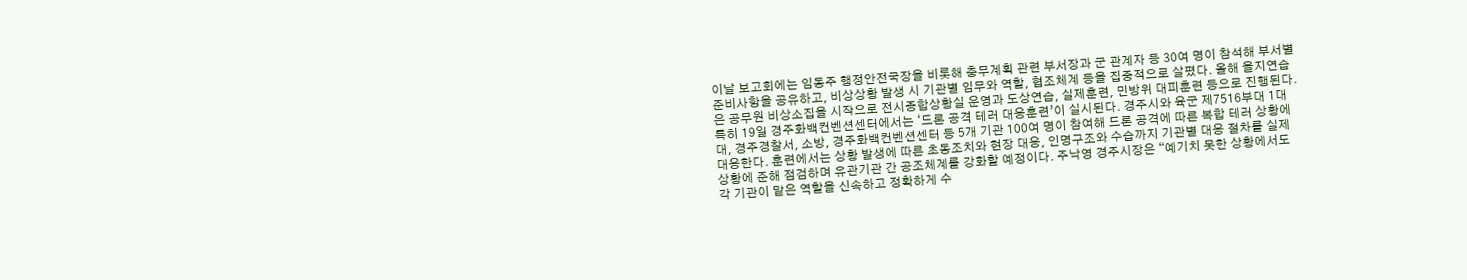이날 보고회에는 임동주 행정안전국장을 비롯해 충무계획 관련 부서장과 군 관계자 등 30여 명이 참석해 부서별 준비사항을 공유하고, 비상상황 발생 시 기관별 임무와 역할, 협조체계 등을 집중적으로 살폈다. 올해 을지연습은 공무원 비상소집을 시작으로 전시종합상황실 운영과 도상연습, 실제훈련, 민방위 대피훈련 등으로 진행된다. 특히 19일 경주화백컨벤션센터에서는 ‘드론 공격 테러 대응훈련’이 실시된다. 경주시와 육군 제7516부대 1대대, 경주경찰서, 소방, 경주화백컨벤션센터 등 5개 기관 100여 명이 참여해 드론 공격에 따른 복합 테러 상황에 대응한다. 훈련에서는 상황 발생에 따른 초동조치와 현장 대응, 인명구조와 수습까지 기관별 대응 절차를 실제 상황에 준해 점검하며 유관기관 간 공조체계를 강화할 예정이다. 주낙영 경주시장은 “예기치 못한 상황에서도 각 기관이 맡은 역할을 신속하고 정확하게 수